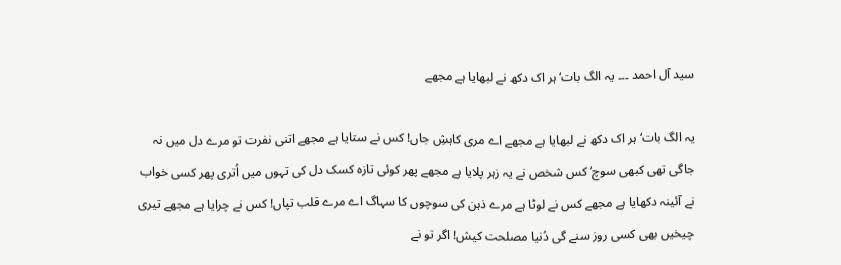سید آل احمد ۔۔۔ یہ الگ بات‘ ہر اک دکھ نے لبھایا ہے مجھے

یہ الگ بات‘ ہر اک دکھ نے لبھایا ہے مجھے اے مری کاہشِ جاں! کس نے ستایا ہے مجھے اتنی نفرت تو مرے دل میں نہ جاگی تھی کبھی سوچ‘ کس شخص نے یہ زہر پلایا ہے مجھے پھر کوئی تازہ کسک دل کی تہوں میں اُتری پھر کسی خواب نے آئینہ دکھایا ہے مجھے کس نے لوٹا ہے مرے ذہن کی سوچوں کا سہاگ اے مرے قلب تپاں! کس نے چرایا ہے مجھے تیری چیخیں بھی کسی روز سنے گی دُنیا مصلحت کیش! اگر تو نے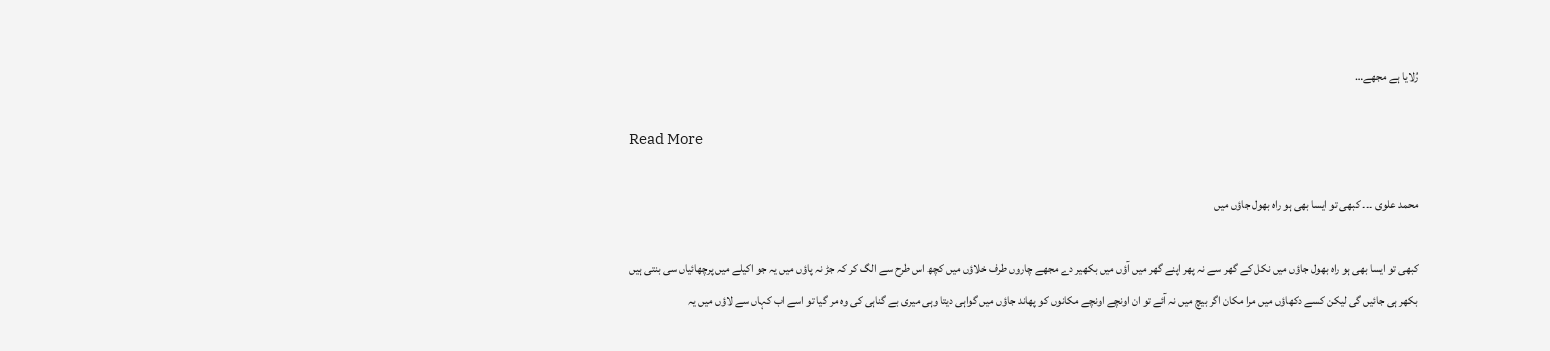رُلایا ہے مجھے…

Read More

محمد علوی ۔۔۔ کبھی تو ایسا بھی ہو راہ بھول جاؤں میں

کبھی تو ایسا بھی ہو راہ بھول جاؤں میں نکل کے گھر سے نہ پھر اپنے گھر میں آؤں میں بکھیر دے مجھے چاروں طرف خلاؤں میں کچھ اس طرح سے الگ کر کہ جڑ نہ پاؤں میں یہ جو اکیلے میں پرچھائیاں سی بنتی ہیں بکھر ہی جائیں گی لیکن کسے دکھاؤں میں مرا مکان اگر بیچ میں نہ آئے تو ان اونچے اونچے مکانوں کو پھاند جاؤں میں گواہی دیتا وہی میری بے گناہی کی وہ مر گیا تو اسے اب کہاں سے لاؤں میں یہ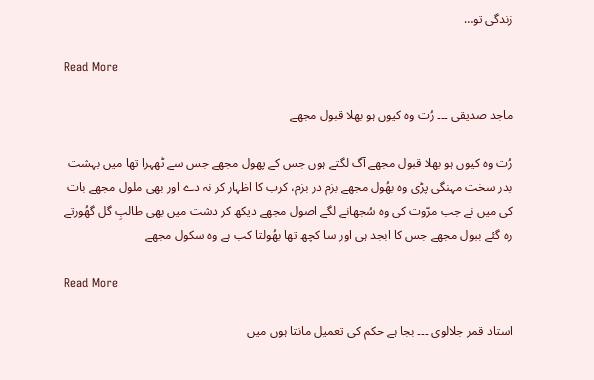زندگی تو…

Read More

ماجد صدیقی ۔۔۔ رُت وہ کیوں ہو بھلا قبول مجھے

رُت وہ کیوں ہو بھلا قبول مجھے آگ لگتے ہوں جس کے پھول مجھے جس سے ٹھہرا تھا میں بہشت بدر سخت مہنگی پڑی وہ بھُول مجھے بزم در بزم، کرب کا اظہار کر نہ دے اور بھی ملول مجھے بات کی میں نے جب مرّوت کی وہ سُجھانے لگے اصول مجھے دیکھ کر دشت میں بھی طالبِ گل گھُورتے رہ گئے ببول مجھے جس کا ابجد ہی اور سا کچھ تھا بھُولتا کب ہے وہ سکول مجھے

Read More

استاد قمر جلالوی ۔۔۔ بجا ہے حکم کی تعمیل مانتا ہوں میں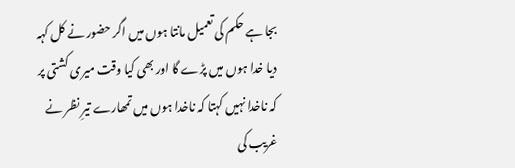بجا ہے حکم کی تعمیل مانتا ہوں میں اگر حضور نے کل کہہ دیا خدا ہوں میں پڑے گا اور بھی کیا وقت میری کشتی پر کہ ناخدا نہیں کہتا کہ ناخدا ہوں میں تمھارے تیرِ نظر نے غریب کی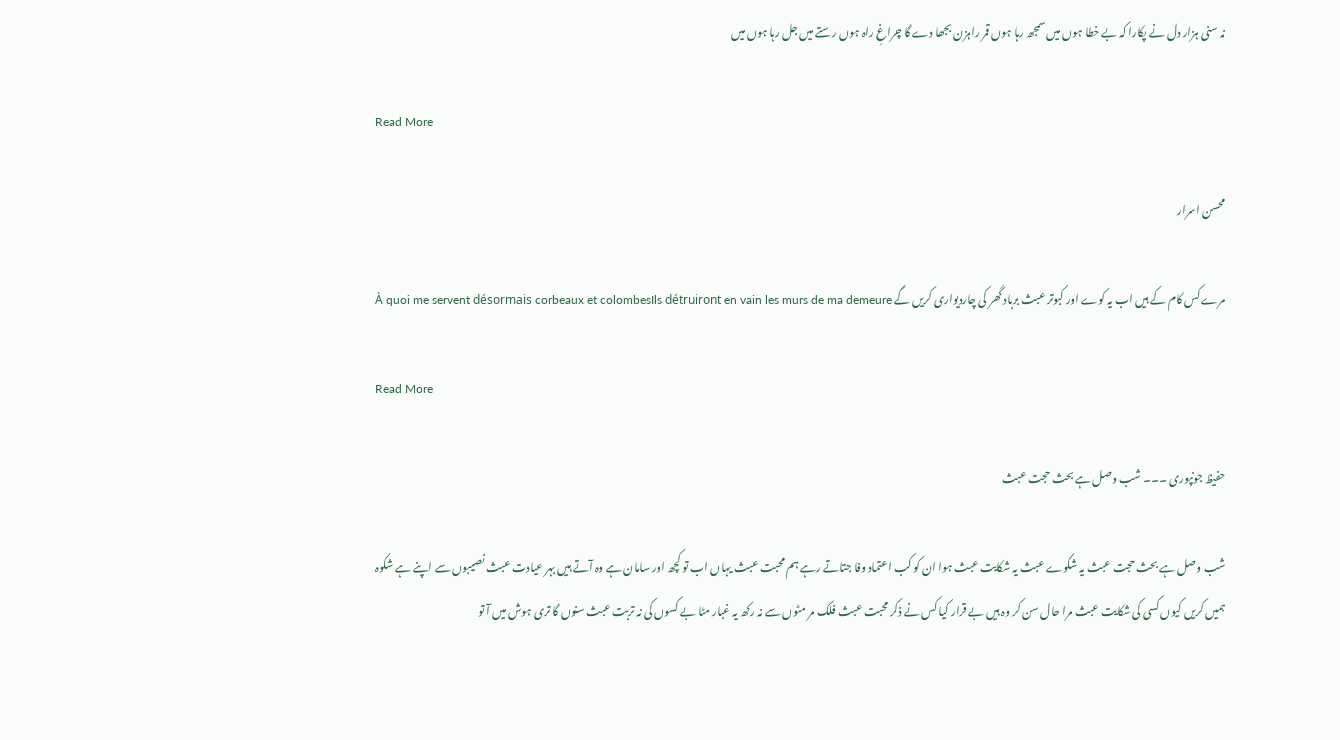نہ سنی ہزار دل نے پکارا کہ بے خطا ہوں میں سمجھ رہا ہوں قمر راہزن بجھا دے گا چراغِ راہ ہوں رستے میں جل رہا ہوں میں

Read More

محسن اسرار

مرے کس کام کے ہیں اب یہ کوے اور کبوتر عبث برباد گھر کی چاردیواری کریں گے À quoi me servent désormais corbeaux et colombesIls détruiront en vain les murs de ma demeure

Read More

حفیظ جونپوری ۔۔۔ شب وصل ہے بحث حجت عبث

شب وصل ہے بحث حجت عبث یہ شکوے عبث یہ شکایت عبث ہوا ان کو کب اعتماد وفا جتاتے رہے ہم محبت عبث یہاں اب تو کچھ اور سامان ہے وہ آتے ہیں بہر عیادت عبث نصیبوں سے اپنے ہے شکوہ ہمیں کریں کیوں کسی کی شکایت عبث مرا حال سن کر وہ ہیں بے قرار کیا کس نے ذکر محبت عبث فلک مر مٹوں سے نہ رکھ یہ غبار مٹا بے کسوں کی نہ تربت عبث سنوں گا تری ہوش میں آ تو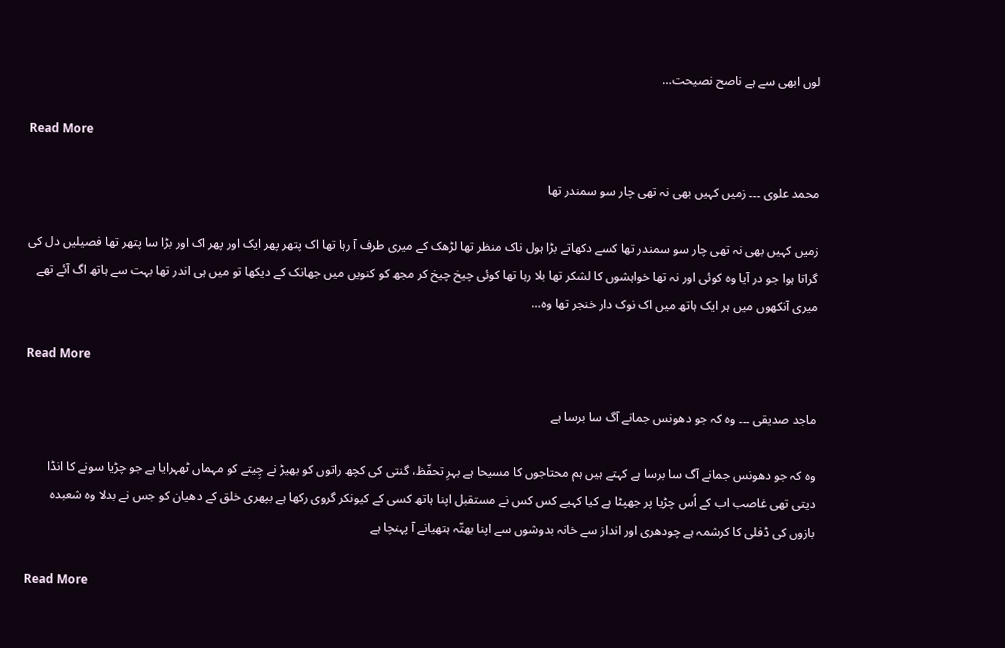لوں ابھی سے ہے ناصح نصیحت…

Read More

محمد علوی ۔۔۔ زمیں کہیں بھی نہ تھی چار سو سمندر تھا

زمیں کہیں بھی نہ تھی چار سو سمندر تھا کسے دکھاتے بڑا ہول ناک منظر تھا لڑھک کے میری طرف آ رہا تھا اک پتھر پھر ایک اور پھر اک اور بڑا سا پتھر تھا فصیلیں دل کی گراتا ہوا جو در آیا وہ کوئی اور نہ تھا خواہشوں کا لشکر تھا بلا رہا تھا کوئی چیخ چیخ کر مجھ کو کنویں میں جھانک کے دیکھا تو میں ہی اندر تھا بہت سے ہاتھ اگ آئے تھے میری آنکھوں میں ہر ایک ہاتھ میں اک نوک دار خنجر تھا وہ…

Read More

ماجد صدیقی ۔۔۔ وہ کہ جو دھونس جمانے آگ سا برسا ہے

وہ کہ جو دھونس جمانے آگ سا برسا ہے کہتے ہیں ہم محتاجوں کا مسیحا ہے بہرِ تحفّظ، گنتی کی کچھ راتوں کو بھیڑ نے چِیتے کو مہماں ٹھہرایا ہے جو چڑیا سونے کا انڈا دیتی تھی غاصب اب کے اُس چڑیا پر جھپٹا ہے کیا کہیے کس کس نے مستقبل اپنا ہاتھ کسی کے کیونکر گروی رکھا ہے بپھری خلق کے دھیان کو جس نے بدلا وہ شعبدہ بازوں کی ڈفلی کا کرشمہ ہے چودھری اور انداز سے خانہ بدوشوں سے اپنا بھتّہ ہتھیانے آ پہنچا ہے

Read More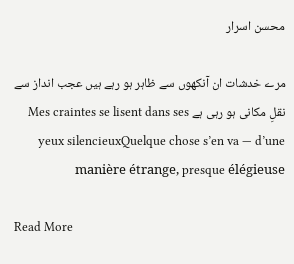محسن اسرار

مرے خدشات ان آنکھوں سے ظاہر ہو رہے ہیں عجب انداز سے نقلِ مکانی ہو رہی ہے Mes craintes se lisent dans ses yeux silencieuxQuelque chose s’en va — d’une manière étrange, presque élégieuse

Read More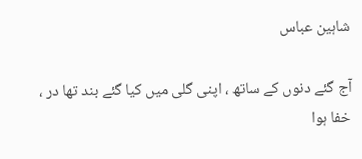شاہین عباس

آج گئے دنوں کے ساتھ ، اپنی گلی میں کیا گئے بند تھا در ، خفا ہوا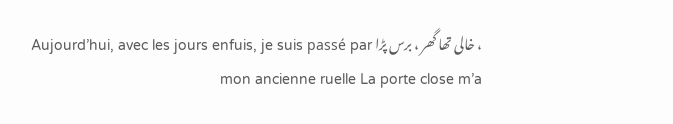، خالی تھا گھر ، برس پڑا Aujourd’hui, avec les jours enfuis, je suis passé par mon ancienne ruelle La porte close m’a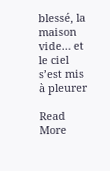blessé, la maison vide… et le ciel s’est mis à pleurer

Read More